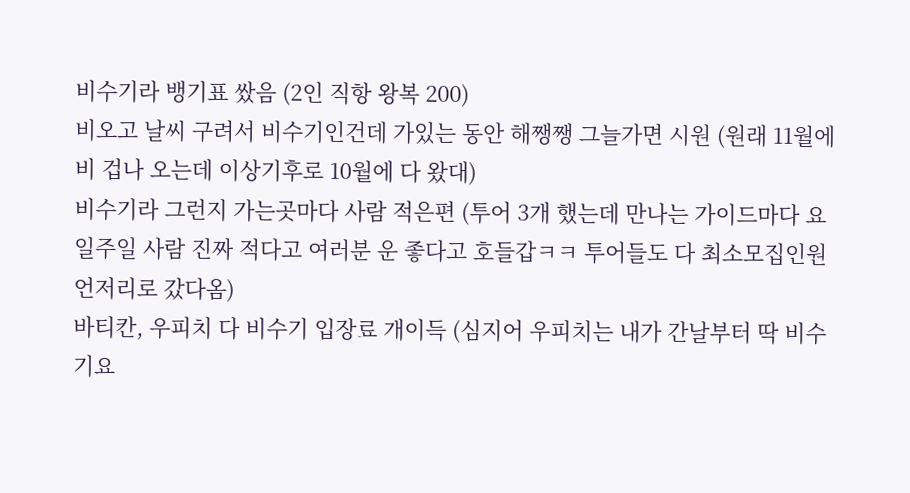비수기라 뱅기표 쌌음 (2인 직항 왕복 200)
비오고 날씨 구려서 비수기인건데 가있는 동안 해쨍쨍 그늘가면 시원 (원래 11월에 비 겁나 오는데 이상기후로 10월에 다 왔대)
비수기라 그런지 가는곳마다 사람 적은편 (투어 3개 했는데 만나는 가이드마다 요 일주일 사람 진짜 적다고 여러분 운 좋다고 호들갑ㅋㅋ 투어들도 다 최소모집인원 언저리로 갔다옴)
바티칸, 우피치 다 비수기 입장료 개이득 (심지어 우피치는 내가 간날부터 딱 비수기요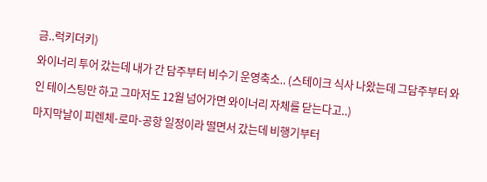금..럭키더키)
와이너리 투어 갔는데 내가 간 담주부터 비수기 운영축소.. (스테이크 식사 나왔는데 그담주부터 와인 테이스팅만 하고 그마저도 12월 넘어가면 와이너리 자체를 닫는다고..)
마지막날이 피렌체-로마-공항 일정이라 떨면서 갔는데 비행기부터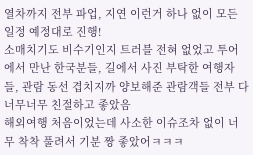열차까지 전부 파업, 지연 이런거 하나 없이 모든 일정 예정대로 진행!
소매치기도 비수기인지 트러블 전혀 없었고 투어에서 만난 한국분들, 길에서 사진 부탁한 여행자들, 관람 동선 겹치지까 양보해준 관람객들 전부 다 너무너무 친절하고 좋았음
해외여행 처음이었는데 사소한 이슈조차 없이 너무 착착 풀려서 기분 짱 좋았어ㅋㅋㅋ